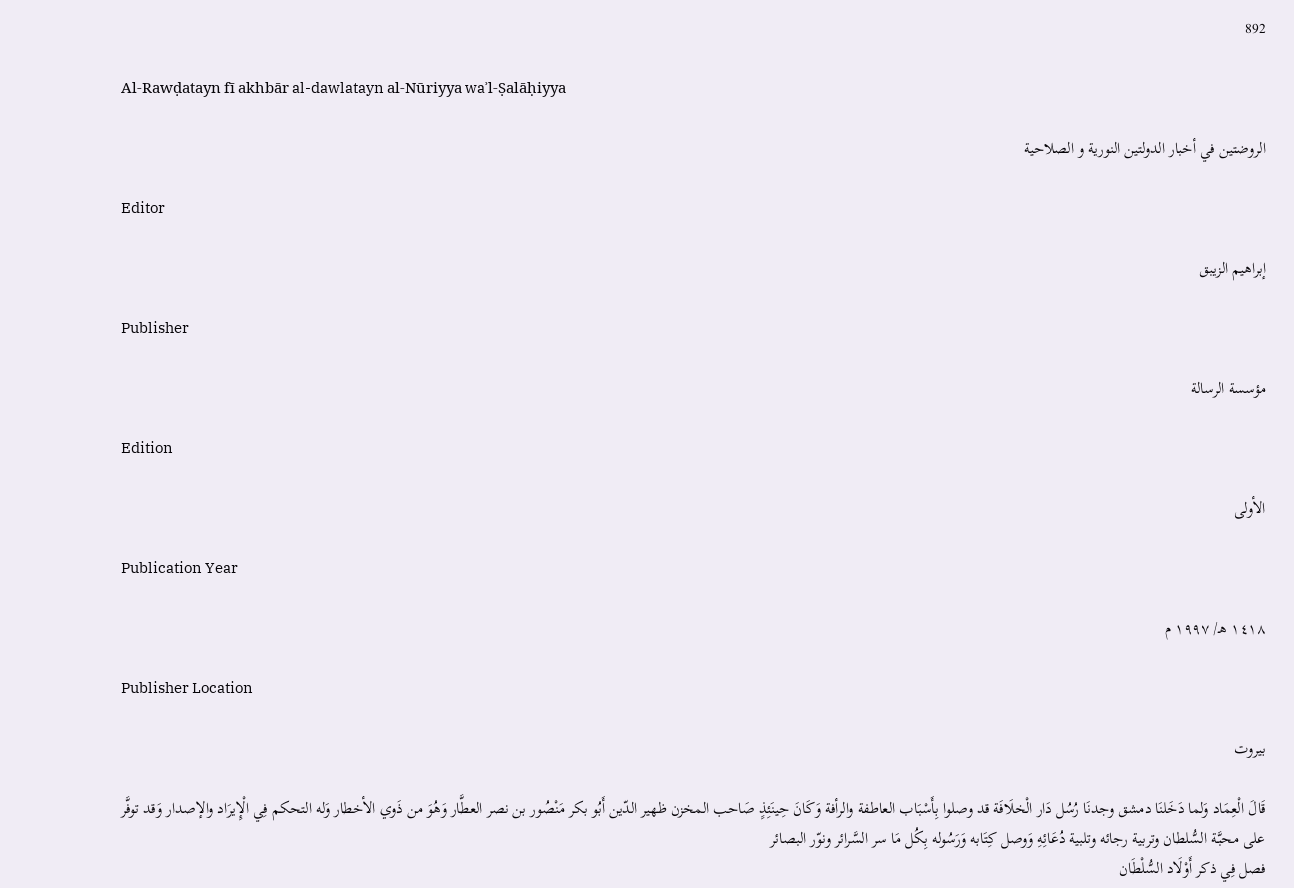892

Al-Rawḍatayn fī akhbār al-dawlatayn al-Nūriyya waʾl-Ṣalāḥiyya

الروضتين في أخبار الدولتين النورية و الصلاحية

Editor

إبراهيم الزيبق

Publisher

مؤسسة الرسالة

Edition

الأولى

Publication Year

١٤١٨ هـ/ ١٩٩٧ م

Publisher Location

بيروت

قَالَ الْعِمَاد وَلما دَخَلنَا دمشق وجدنَا رُسُل دَار الْخلَافَة قد وصلوا بِأَسْبَاب العاطفة والرأفة وَكَانَ حِينَئِذٍ صَاحب المخزن ظهير الدّين أَبُو بكر مَنْصُور بن نصر العطَّار وَهُوَ من ذَوي الأخطار وَله التحكم فِي الْإِيرَاد والإصدار وَقد توفَّر على محبَّة السُّلطان وتربية رجائه وتلبية دُعَائِهِ وَوصل كِتَابه وَرَسُوله بِكُل مَا سر السَّرائر ونوّر البصائر
فصل فِي ذكر أَوْلَاد السُّلْطَان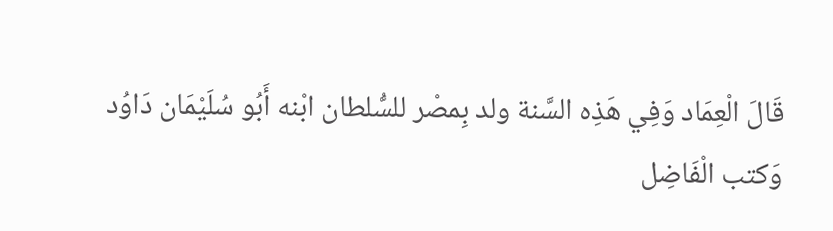قَالَ الْعِمَاد وَفِي هَذِه السَّنة ولد بِمصْر للسُّلطان ابْنه أَبُو سُلَيْمَان دَاوُد
وَكتب الْفَاضِل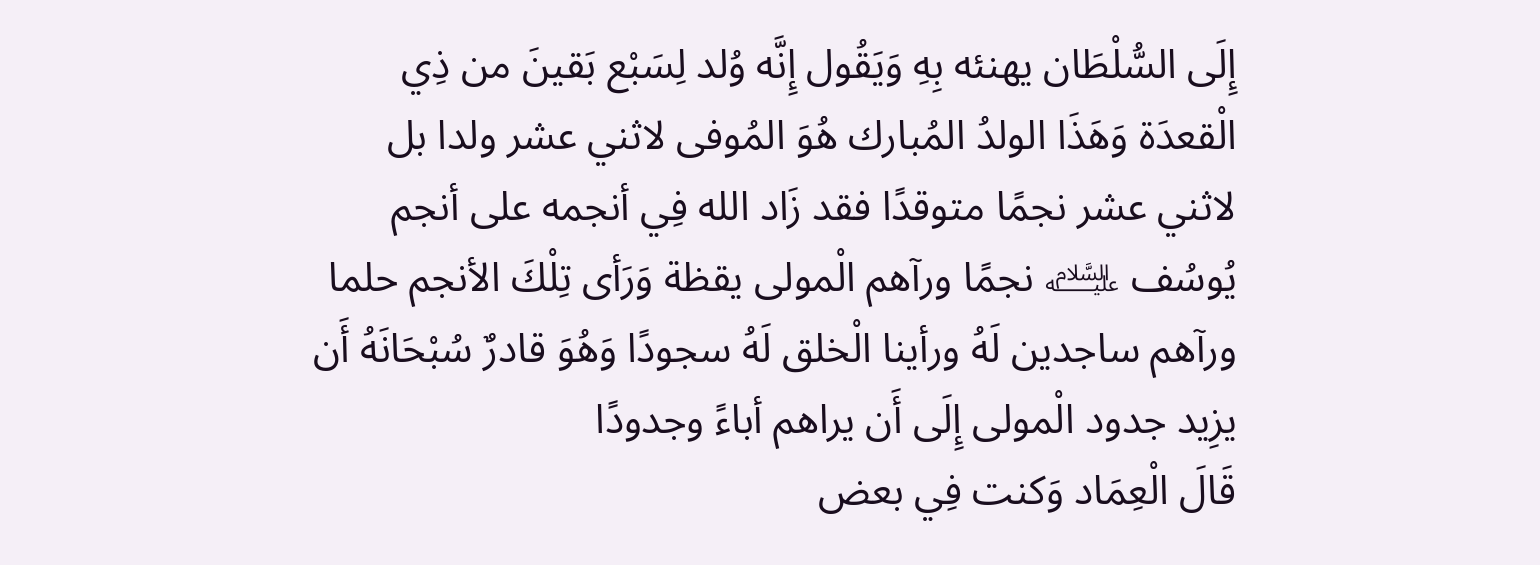إِلَى السُّلْطَان يهنئه بِهِ وَيَقُول إِنَّه وُلد لِسَبْع بَقينَ من ذِي الْقعدَة وَهَذَا الولدُ المُبارك هُوَ المُوفى لاثني عشر ولدا بل لاثني عشر نجمًا متوقدًا فقد زَاد الله فِي أنجمه على أنجم يُوسُف ﵇ نجمًا ورآهم الْمولى يقظة وَرَأى تِلْكَ الأنجم حلما ورآهم ساجدين لَهُ ورأينا الْخلق لَهُ سجودًا وَهُوَ قادرٌ سُبْحَانَهُ أَن يزِيد جدود الْمولى إِلَى أَن يراهم أباءً وجدودًا
قَالَ الْعِمَاد وَكنت فِي بعض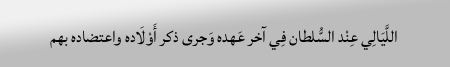اللَّيَالِي عِنْد السُّلطان فِي آخر عَهده وَجرى ذكر أَوْلَاده واعتضاده بهم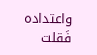واعتداده فَقلت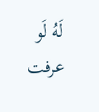لَهُ لَو عرفت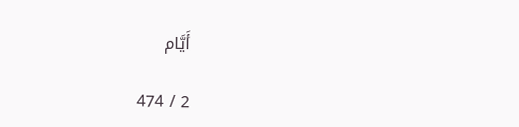أَيَّام

2 / 474